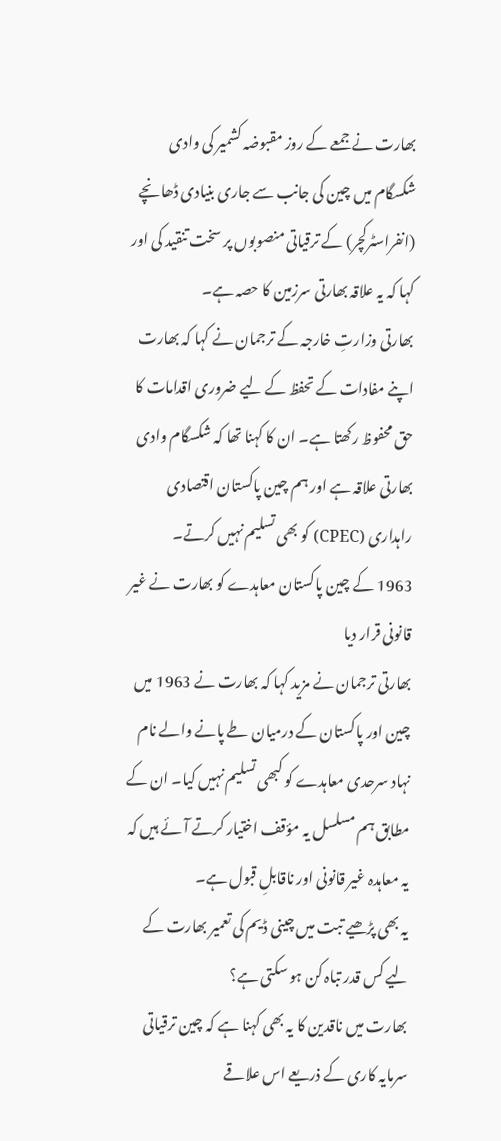بھارت نے جمعے کے روز مقبوضہ کشمیر کی وادی شکسگام میں چین کی جانب سے جاری بنیادی ڈھانچے (انفراسٹرکچر) کے ترقیاتی منصوبوں پر سخت تنقید کی اور کہا کہ یہ علاقہ بھارتی سرزمین کا حصہ ہے۔
بھارتی وزارتِ خارجہ کے ترجمان نے کہا کہ بھارت اپنے مفادات کے تحفظ کے لیے ضروری اقدامات کا حق محفوظ رکھتا ہے۔ ان کا کہنا تھا کہ شکسگام وادی بھارتی علاقہ ہے اور ہم چین پاکستان اقتصادی راہداری (CPEC) کو بھی تسلیم نہیں کرتے۔
1963 کے چین پاکستان معاہدے کو بھارت نے غیر قانونی قرار دیا
بھارتی ترجمان نے مزید کہا کہ بھارت نے 1963 میں چین اور پاکستان کے درمیان طے پانے والے نام نہاد سرحدی معاہدے کو کبھی تسلیم نہیں کیا۔ ان کے مطابق ہم مسلسل یہ مؤقف اختیار کرتے آئے ہیں کہ یہ معاہدہ غیر قانونی اور ناقابلِ قبول ہے۔
یہ بھی پڑھیے تبت میں چینی ڈیم کی تعمیر بھارت کے لیے کس قدر تباہ کن ہو سکتی ہے؟
بھارت میں ناقدین کا یہ بھی کہنا ہے کہ چین ترقیاتی سرمایہ کاری کے ذریعے اس علاقے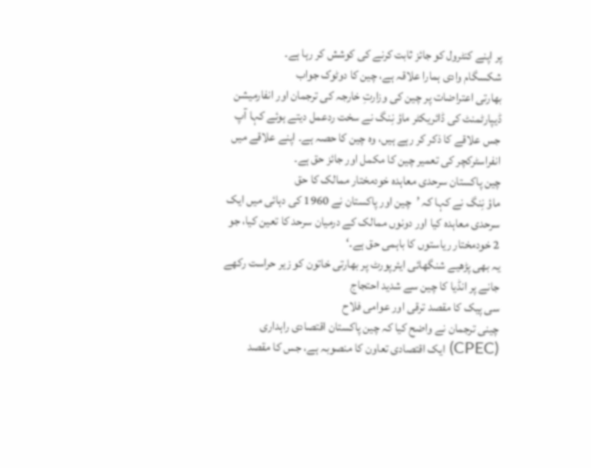پر اپنے کنٹرول کو جائز ثابت کرنے کی کوشش کر رہا ہے۔
شکسگام وادی ہمارا علاقہ ہے، چین کا دوٹوک جواب
بھارتی اعتراضات پر چین کی وزارتِ خارجہ کی ترجمان اور انفارمیشن ڈیپارٹمنٹ کی ڈائریکٹر ماؤ نِنگ نے سخت ردعمل دیتے ہوئے کہا آپ جس علاقے کا ذکر کر رہے ہیں، وہ چین کا حصہ ہے۔ اپنے علاقے میں انفراسٹرکچر کی تعمیر چین کا مکمل اور جائز حق ہے۔
چین پاکستان سرحدی معاہدہ خودمختار ممالک کا حق
ماؤ نِنگ نے کہا کہ ’چین اور پاکستان نے 1960 کی دہائی میں ایک سرحدی معاہدہ کیا اور دونوں ممالک کے درمیان سرحد کا تعین کیا، جو 2 خودمختار ریاستوں کا باہمی حق ہے۔‘
یہ بھی پڑھیے شنگھائی ایئرپورٹ پر بھارتی خاتون کو زیر حراست رکھے جانے پر انڈیا کا چین سے شدید احتجاج
سی پیک کا مقصد ترقی اور عوامی فلاح
چینی ترجمان نے واضح کیا کہ چین پاکستان اقتصادی راہداری (CPEC) ایک اقتصادی تعاون کا منصوبہ ہے، جس کا مقصد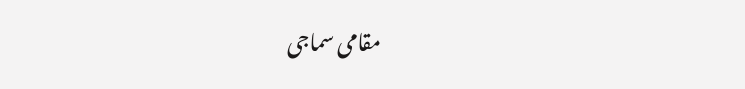مقامی سماجی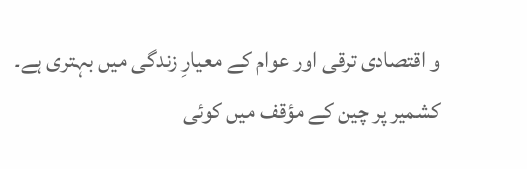و اقتصادی ترقی اور عوام کے معیارِ زندگی میں بہتری ہے۔
کشمیر پر چین کے مؤقف میں کوئی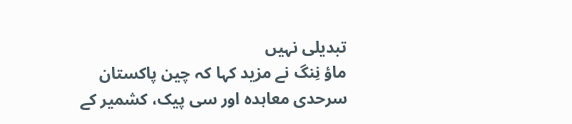تبدیلی نہیں
ماؤ نِنگ نے مزید کہا کہ چین پاکستان سرحدی معاہدہ اور سی پیک، کشمیر کے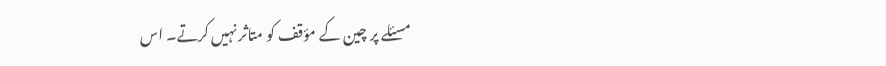مسئلے پر چین کے مؤقف کو متاثر نہیں کرتے۔ اس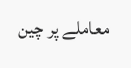معاملے پر چین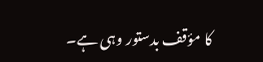کا مؤقف بدستور وہی ہے۔